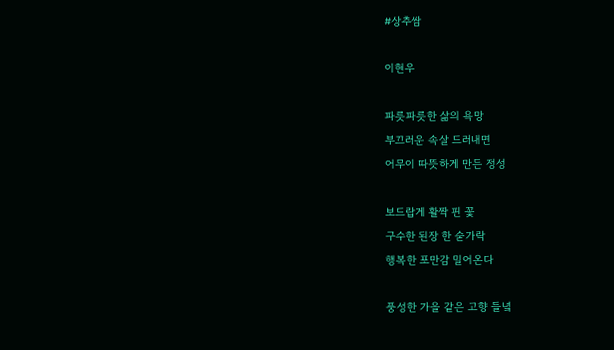#상추쌈

이현우

파릇파릇한 삶의 욕망
부끄러운 속살 드러내면
어무이 따뜻하게 만든 정성

보드랍게 활짝 핀 꽃
구수한 된장 한 숟가락
행복한 포만감 밀어온다

풍성한 가을 같은 고향 들녘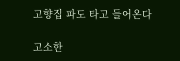고향집 파도 타고 들어온다

고소한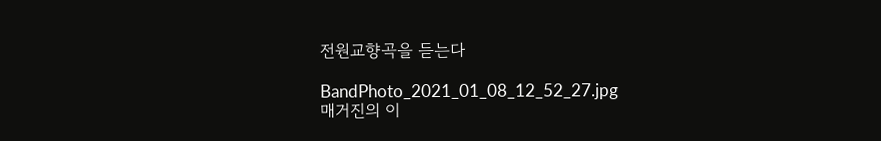전원교향곡을 듣는다

BandPhoto_2021_01_08_12_52_27.jpg
매거진의 이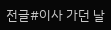전글#이사 가던 날